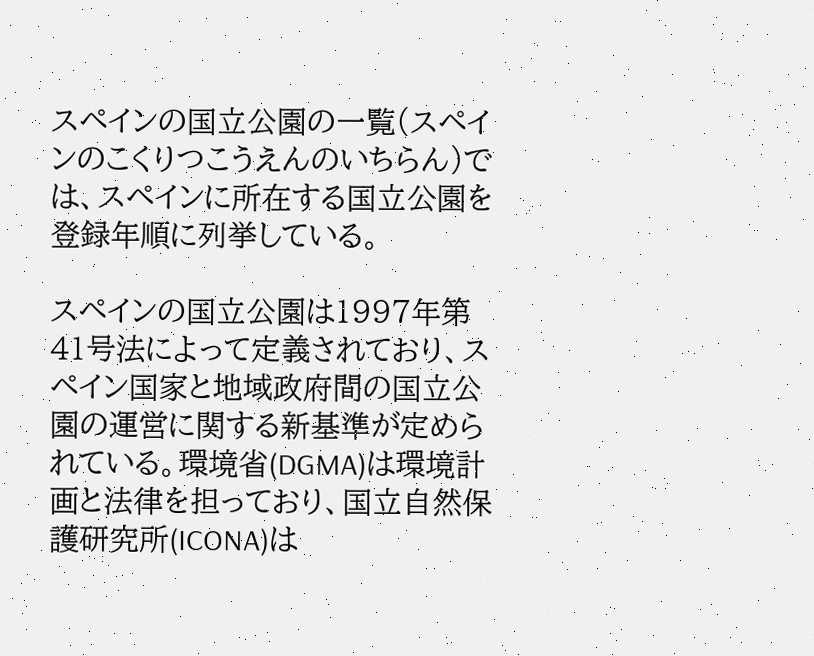スペインの国立公園の一覧(スペインのこくりつこうえんのいちらん)では、スペインに所在する国立公園を登録年順に列挙している。

スペインの国立公園は1997年第41号法によって定義されており、スペイン国家と地域政府間の国立公園の運営に関する新基準が定められている。環境省(DGMA)は環境計画と法律を担っており、国立自然保護研究所(ICONA)は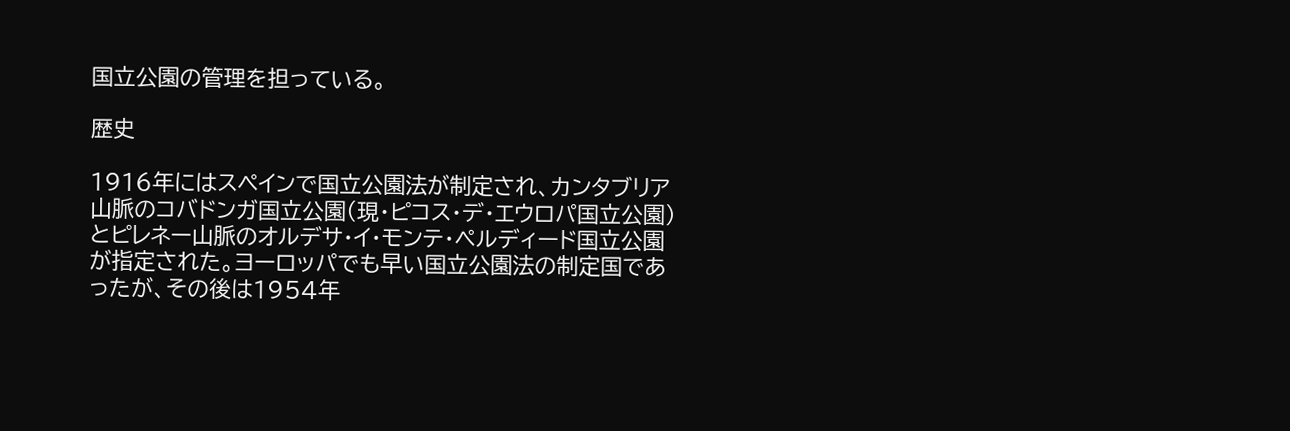国立公園の管理を担っている。

歴史

1916年にはスペインで国立公園法が制定され、カンタブリア山脈のコバドンガ国立公園(現・ピコス・デ・エウロパ国立公園)とピレネー山脈のオルデサ・イ・モンテ・ペルディード国立公園が指定された。ヨーロッパでも早い国立公園法の制定国であったが、その後は1954年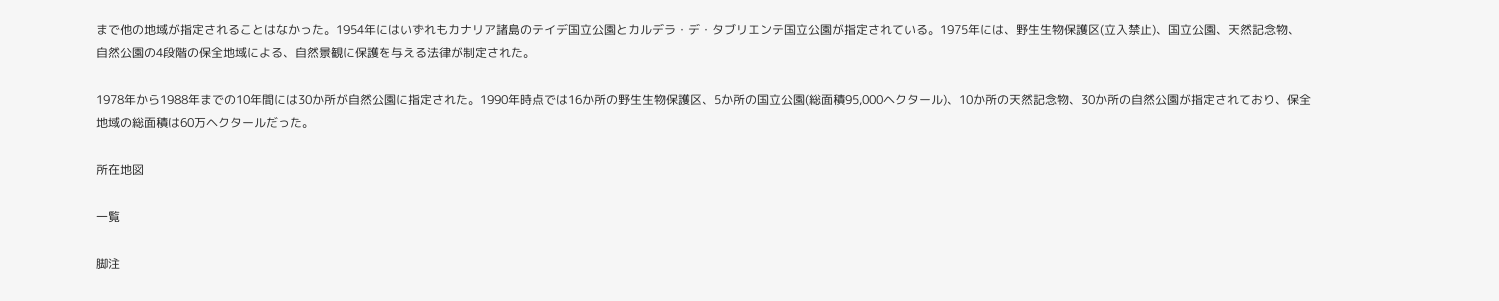まで他の地域が指定されることはなかった。1954年にはいずれもカナリア諸島のテイデ国立公園とカルデラ・デ・タブリエンテ国立公園が指定されている。1975年には、野生生物保護区(立入禁止)、国立公園、天然記念物、自然公園の4段階の保全地域による、自然景観に保護を与える法律が制定された。

1978年から1988年までの10年間には30か所が自然公園に指定された。1990年時点では16か所の野生生物保護区、5か所の国立公園(総面積95,000ヘクタール)、10か所の天然記念物、30か所の自然公園が指定されており、保全地域の総面積は60万ヘクタールだった。

所在地図

一覧

脚注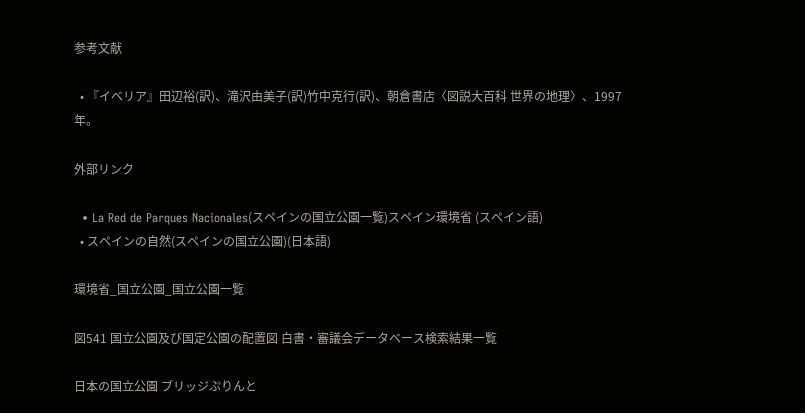参考文献

  • 『イベリア』田辺裕(訳)、滝沢由美子(訳)竹中克行(訳)、朝倉書店〈図説大百科 世界の地理〉、1997年。

外部リンク

  • La Red de Parques Nacionales(スペインの国立公園一覧)スペイン環境省 (スペイン語)
  • スペインの自然(スペインの国立公園)(日本語)

環境省_国立公園_国立公園一覧

図541 国立公園及び国定公園の配置図 白書・審議会データベース検索結果一覧

日本の国立公園 ブリッジぷりんと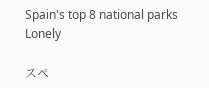Spain's top 8 national parks Lonely

スペ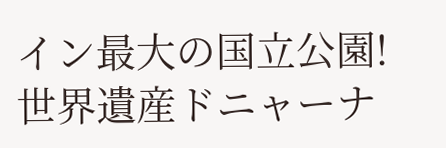イン最大の国立公園!世界遺産ドニャーナ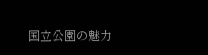国立公園の魅力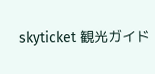skyticket 観光ガイド